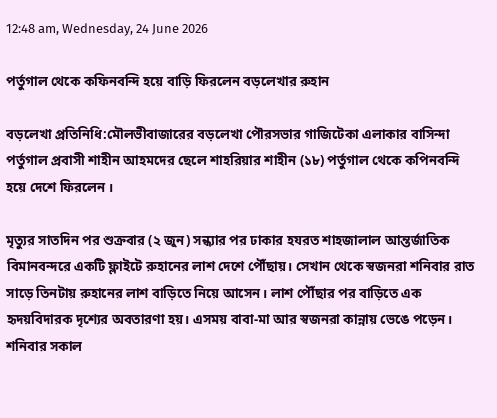12:48 am, Wednesday, 24 June 2026

পর্তুগাল থেকে কফিনবন্দি হয়ে বাড়ি ফিরলেন বড়লেখার রুহান

বড়লেখা প্রতিনিধি:মৌলভীবাজারের বড়লেখা পৌরসভার গাজিটেকা এলাকার বাসিন্দা পর্তুগাল প্রবাসী শাহীন আহমদের ছেলে শাহরিয়ার শাহীন (১৮) পর্তুগাল থেকে কপিনবন্দি হয়ে দেশে ফিরলেন ।

মৃত্যুর সাতদিন পর শুক্রবার (২ জুন) সন্ধ্যার পর ঢাকার হযরত শাহজালাল আন্তর্জাতিক বিমানবন্দরে একটি ফ্লাইটে রুহানের লাশ দেশে পৌঁছায়। সেখান থেকে স্বজনরা শনিবার রাত সাড়ে তিনটায় রুহানের লাশ বাড়িতে নিয়ে আসেন। লাশ পৌঁছার পর বাড়িতে এক হৃদয়বিদারক দৃশ্যের অবতারণা হয়। এসময় বাবা-মা আর স্বজনরা কান্নায় ভেঙে পড়েন। শনিবার সকাল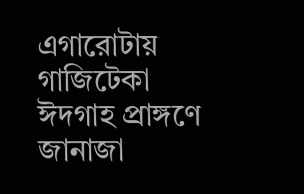এগারোটায় গাজিটেকা ঈদগাহ প্রাঙ্গণে জানাজা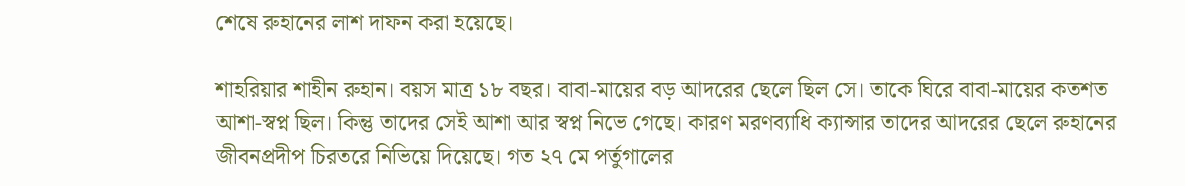শেষে রুহানের লাশ দাফন করা হয়েছে।

শাহরিয়ার শাহীন রুহান। বয়স মাত্র ১৮ বছর। বাবা-মায়ের বড় আদরের ছেলে ছিল সে। তাকে ঘিরে বাবা-মায়ের কতশত আশা-স্বপ্ন ছিল। কিন্তু তাদের সেই আশা আর স্বপ্ন নিভে গেছে। কারণ মরণব্যাধি ক্যান্সার তাদের আদরের ছেলে রুহানের জীবনপ্রদীপ চিরতরে নিভিয়ে দিয়েছে। গত ২৭ মে পর্তুগালের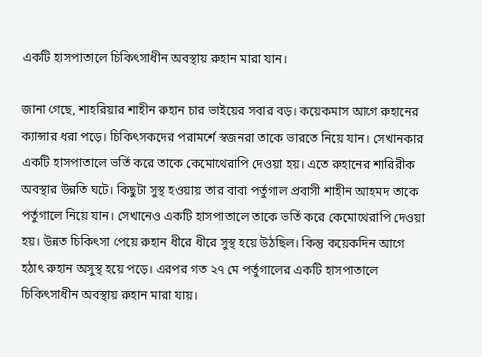একটি হাসপাতালে চিকিৎসাধীন অবস্থায় রুহান মারা যান।

জানা গেছে, শাহরিয়ার শাহীন রুহান চার ভাইয়ের সবার বড়। কয়েকমাস আগে রুহানের ক্যান্সার ধরা পড়ে। চিকিৎসকদের পরামর্শে স্বজনরা তাকে ভারতে নিয়ে যান। সেখানকার একটি হাসপাতালে ভর্তি করে তাকে কেমোথেরাপি দেওয়া হয়। এতে রুহানের শারিরীক অবস্থার উন্নতি ঘটে। কিছুটা সুস্থ হওয়ায় তার বাবা পর্তুগাল প্রবাসী শাহীন আহমদ তাকে পর্তুগালে নিয়ে যান। সেখানেও একটি হাসপাতালে তাকে ভর্তি করে কেমোথেরাপি দেওয়া হয়। উন্নত চিকিৎসা পেয়ে রুহান ধীরে ধীরে সুস্থ হয়ে উঠছিল। কিন্তু কয়েকদিন আগে হঠাৎ রুহান অসুস্থ হয়ে পড়ে। এরপর গত ২৭ মে পর্তুগালের একটি হাসপাতালে চিকিৎসাধীন অবস্থায় রুহান মারা যায়।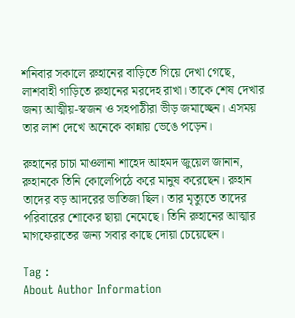শনিবার সকালে রুহানের বাড়িতে গিয়ে দেখা গেছে, লাশবাহী গাড়িতে রুহানের মরদেহ রাখা। তাকে শেষ দেখার জন্য আত্মীয়-স্বজন ও সহপাঠীরা ভীড় জমাচ্ছেন। এসময় তার লাশ দেখে অনেকে কান্নায় ভেঙে পড়েন।

রুহানের চাচা মাওলানা শাহেদ আহমদ জুয়েল জানান, রুহানকে তিনি কোলেপিঠে করে মানুষ করেছেন। রুহান তাদের বড় আদরের ভাতিজা ছিল। তার মৃত্যুতে তাদের পরিবারের শোকের ছায়া নেমেছে। তিনি রুহানের আত্মার মাগফেরাতের জন্য সবার কাছে দোয়া চেয়েছেন।

Tag :
About Author Information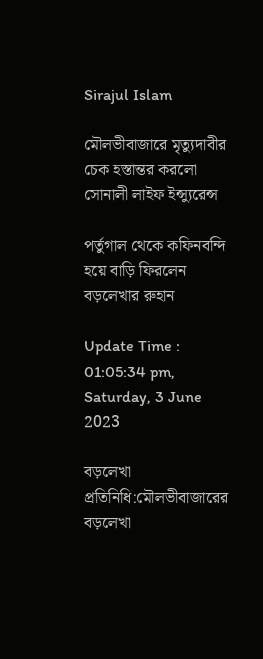Sirajul Islam

মৌলভীবাজারে মৃত্যুদাবীর চেক হস্তান্তর করলো সোনালী লাইফ ইন্স্যুরেন্স

পর্তুগাল থেকে কফিনবন্দি হয়ে বাড়ি ফিরলেন বড়লেখার রুহান

Update Time : 01:05:34 pm, Saturday, 3 June 2023

বড়লেখা প্রতিনিধি:মৌলভীবাজারের বড়লেখা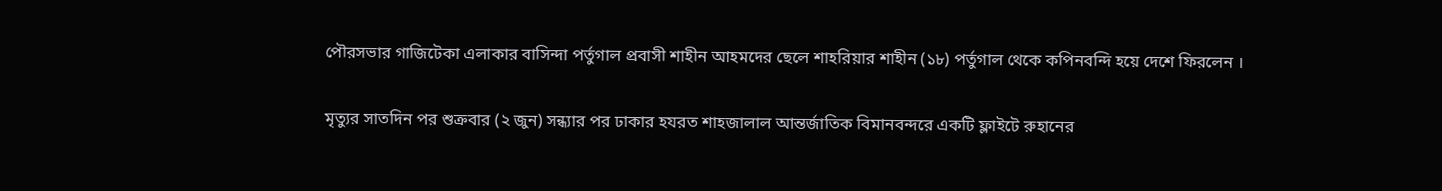পৌরসভার গাজিটেকা এলাকার বাসিন্দা পর্তুগাল প্রবাসী শাহীন আহমদের ছেলে শাহরিয়ার শাহীন (১৮) পর্তুগাল থেকে কপিনবন্দি হয়ে দেশে ফিরলেন ।

মৃত্যুর সাতদিন পর শুক্রবার (২ জুন) সন্ধ্যার পর ঢাকার হযরত শাহজালাল আন্তর্জাতিক বিমানবন্দরে একটি ফ্লাইটে রুহানের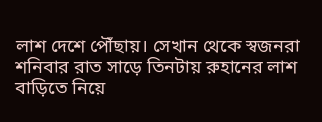লাশ দেশে পৌঁছায়। সেখান থেকে স্বজনরা শনিবার রাত সাড়ে তিনটায় রুহানের লাশ বাড়িতে নিয়ে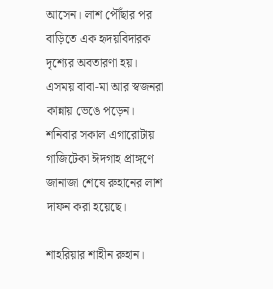আসেন। লাশ পৌঁছার পর বাড়িতে এক হৃদয়বিদারক দৃশ্যের অবতারণা হয়। এসময় বাবা-মা আর স্বজনরা কান্নায় ভেঙে পড়েন। শনিবার সকাল এগারোটায় গাজিটেকা ঈদগাহ প্রাঙ্গণে জানাজা শেষে রুহানের লাশ দাফন করা হয়েছে।

শাহরিয়ার শাহীন রুহান।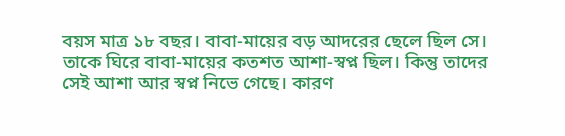বয়স মাত্র ১৮ বছর। বাবা-মায়ের বড় আদরের ছেলে ছিল সে। তাকে ঘিরে বাবা-মায়ের কতশত আশা-স্বপ্ন ছিল। কিন্তু তাদের সেই আশা আর স্বপ্ন নিভে গেছে। কারণ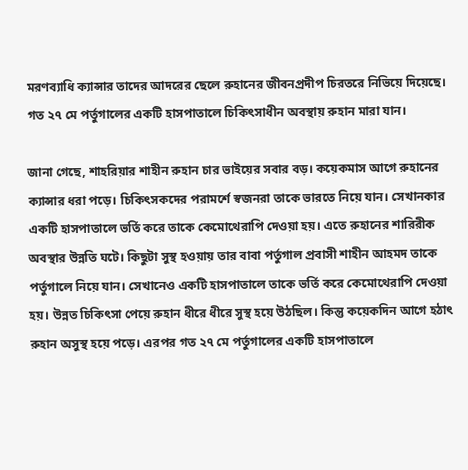মরণব্যাধি ক্যান্সার তাদের আদরের ছেলে রুহানের জীবনপ্রদীপ চিরতরে নিভিয়ে দিয়েছে। গত ২৭ মে পর্তুগালের একটি হাসপাতালে চিকিৎসাধীন অবস্থায় রুহান মারা যান।

জানা গেছে, শাহরিয়ার শাহীন রুহান চার ভাইয়ের সবার বড়। কয়েকমাস আগে রুহানের ক্যান্সার ধরা পড়ে। চিকিৎসকদের পরামর্শে স্বজনরা তাকে ভারতে নিয়ে যান। সেখানকার একটি হাসপাতালে ভর্তি করে তাকে কেমোথেরাপি দেওয়া হয়। এতে রুহানের শারিরীক অবস্থার উন্নতি ঘটে। কিছুটা সুস্থ হওয়ায় তার বাবা পর্তুগাল প্রবাসী শাহীন আহমদ তাকে পর্তুগালে নিয়ে যান। সেখানেও একটি হাসপাতালে তাকে ভর্তি করে কেমোথেরাপি দেওয়া হয়। উন্নত চিকিৎসা পেয়ে রুহান ধীরে ধীরে সুস্থ হয়ে উঠছিল। কিন্তু কয়েকদিন আগে হঠাৎ রুহান অসুস্থ হয়ে পড়ে। এরপর গত ২৭ মে পর্তুগালের একটি হাসপাতালে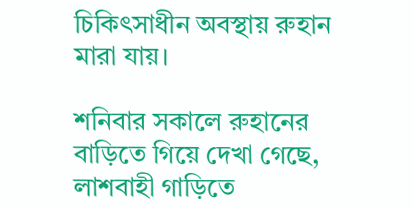চিকিৎসাধীন অবস্থায় রুহান মারা যায়।

শনিবার সকালে রুহানের বাড়িতে গিয়ে দেখা গেছে, লাশবাহী গাড়িতে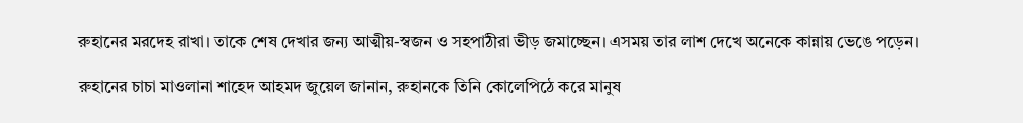রুহানের মরদেহ রাখা। তাকে শেষ দেখার জন্য আত্মীয়-স্বজন ও সহপাঠীরা ভীড় জমাচ্ছেন। এসময় তার লাশ দেখে অনেকে কান্নায় ভেঙে পড়েন।

রুহানের চাচা মাওলানা শাহেদ আহমদ জুয়েল জানান, রুহানকে তিনি কোলেপিঠে করে মানুষ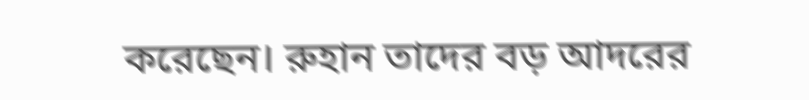করেছেন। রুহান তাদের বড় আদরের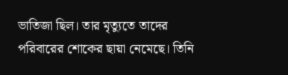ভাতিজা ছিল। তার মৃত্যুতে তাদের পরিবারের শোকের ছায়া নেমেছে। তিনি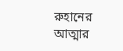রুহানের আত্মার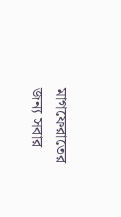মাগফেরাতের জন্য সবার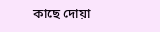কাছে দোয়া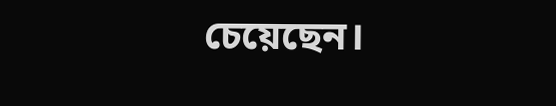চেয়েছেন।